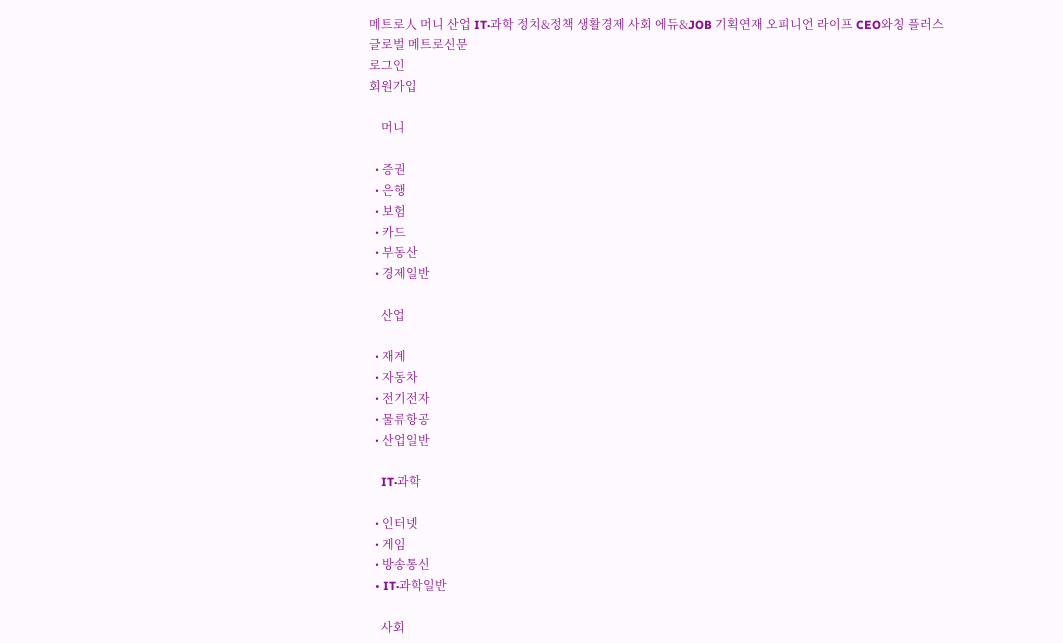메트로人 머니 산업 IT·과학 정치&정책 생활경제 사회 에듀&JOB 기획연재 오피니언 라이프 CEO와칭 플러스
글로벌 메트로신문
로그인
회원가입

    머니

  • 증권
  • 은행
  • 보험
  • 카드
  • 부동산
  • 경제일반

    산업

  • 재계
  • 자동차
  • 전기전자
  • 물류항공
  • 산업일반

    IT·과학

  • 인터넷
  • 게임
  • 방송통신
  • IT·과학일반

    사회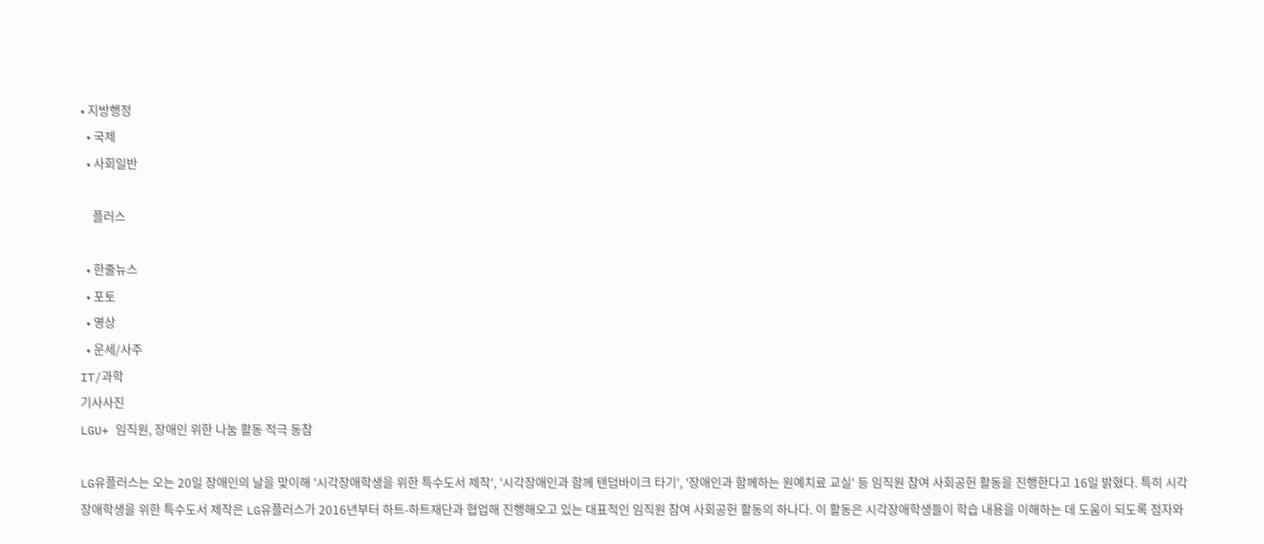• 지방행정
  • 국제
  • 사회일반

    플러스

  • 한줄뉴스
  • 포토
  • 영상
  • 운세/사주
IT/과학
기사사진
LGU+ 임직원, 장애인 위한 나눔 활동 적극 동참

LG유플러스는 오는 20일 장애인의 날을 맞이해 '시각장애학생을 위한 특수도서 제작', '시각장애인과 함께 텐덤바이크 타기', '장애인과 함께하는 원예치료 교실' 등 임직원 참여 사회공헌 활동을 진행한다고 16일 밝혔다. 특히 시각장애학생을 위한 특수도서 제작은 LG유플러스가 2016년부터 하트-하트재단과 협업해 진행해오고 있는 대표적인 임직원 참여 사회공헌 활동의 하나다. 이 활동은 시각장애학생들이 학습 내용을 이해하는 데 도움이 되도록 점자와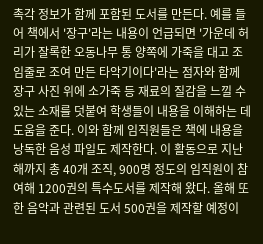촉각 정보가 함께 포함된 도서를 만든다. 예를 들어 책에서 '장구'라는 내용이 언급되면 '가운데 허리가 잘록한 오동나무 통 양쪽에 가죽을 대고 조임줄로 조여 만든 타악기이다'라는 점자와 함께 장구 사진 위에 소가죽 등 재료의 질감을 느낄 수 있는 소재를 덧붙여 학생들이 내용을 이해하는 데 도움을 준다. 이와 함께 임직원들은 책에 내용을 낭독한 음성 파일도 제작한다. 이 활동으로 지난해까지 총 40개 조직, 900명 정도의 임직원이 참여해 1200권의 특수도서를 제작해 왔다. 올해 또한 음악과 관련된 도서 500권을 제작할 예정이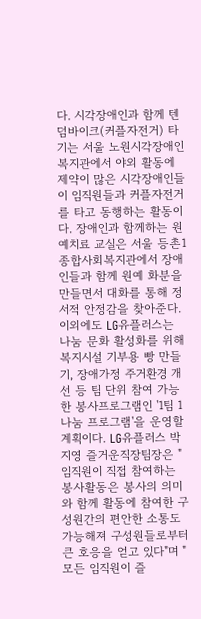다. 시각장애인과 함께 텐덤바이크(커플자전거) 타기는 서울 노원시각장애인 복지관에서 야외 활동에 제약이 많은 시각장애인들이 임직원들과 커플자전거를 타고 동행하는 활동이다. 장애인과 함께하는 원예치료 교실은 서울 등촌1 종합사회복지관에서 장애인들과 함께 원예 화분을 만들면서 대화를 통해 정서적 안정감을 찾아준다. 이외에도 LG유플러스는 나눔 문화 활성화를 위해 복지시설 기부용 빵 만들기, 장애가정 주거환경 개선 등 팀 단위 참여 가능한 봉사프로그램인 '1팀 1나눔 프로그램'을 운영할 계획이다. LG유플러스 박지영 즐거운직장팀장은 "임직원이 직접 참여하는 봉사활동은 봉사의 의미와 함께 활동에 참여한 구성원간의 편안한 소통도 가능해져 구성원들로부터 큰 호응을 얻고 있다"며 "모든 임직원이 즐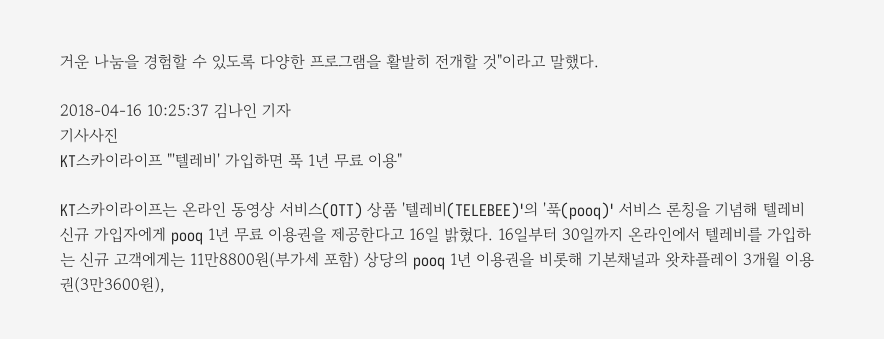거운 나눔을 경험할 수 있도록 다양한 프로그램을 활발히 전개할 것"이라고 말했다.

2018-04-16 10:25:37 김나인 기자
기사사진
KT스카이라이프 "'텔레비' 가입하면 푹 1년 무료 이용"

KT스카이라이프는 온라인 동영상 서비스(OTT) 상품 '텔레비(TELEBEE)'의 '푹(pooq)' 서비스 론칭을 기념해 텔레비 신규 가입자에게 pooq 1년 무료 이용권을 제공한다고 16일 밝혔다. 16일부터 30일까지 온라인에서 텔레비를 가입하는 신규 고객에게는 11만8800원(부가세 포함) 상당의 pooq 1년 이용권을 비롯해 기본채널과 왓챠플레이 3개월 이용권(3만3600원),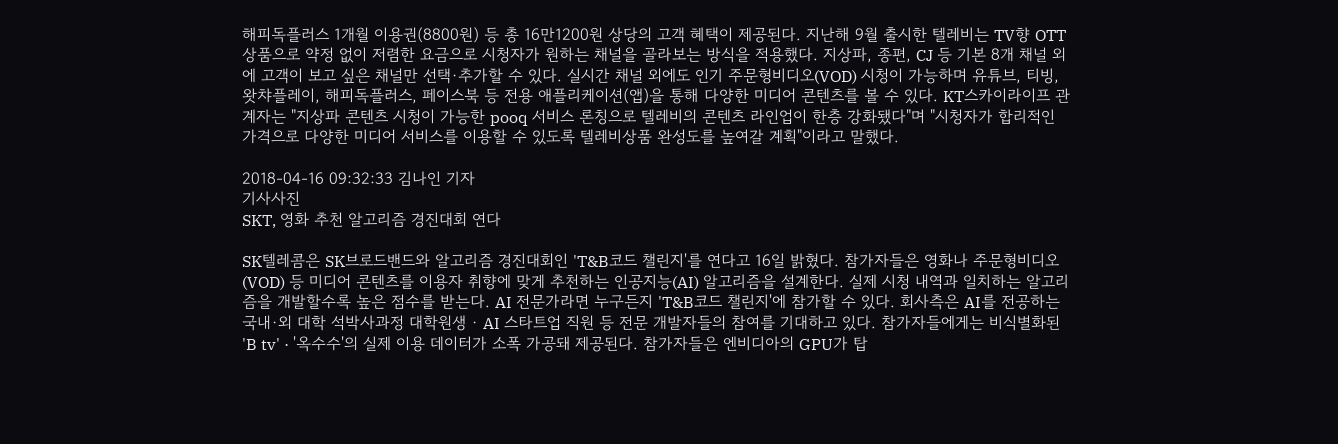해피독플러스 1개월 이용권(8800원) 등 총 16만1200원 상당의 고객 혜택이 제공된다. 지난해 9월 출시한 텔레비는 TV향 OTT 상품으로 약정 없이 저렴한 요금으로 시청자가 원하는 채널을 골라보는 방식을 적용했다. 지상파, 종편, CJ 등 기본 8개 채널 외에 고객이 보고 싶은 채널만 선택·추가할 수 있다. 실시간 채널 외에도 인기 주문형비디오(VOD) 시청이 가능하며 유튜브, 티빙, 왓챠플레이, 해피독플러스, 페이스북 등 전용 애플리케이션(앱)을 통해 다양한 미디어 콘텐츠를 볼 수 있다. KT스카이라이프 관계자는 "지상파 콘텐츠 시청이 가능한 pooq 서비스 론칭으로 텔레비의 콘텐츠 라인업이 한층 강화됐다"며 "시청자가 합리적인 가격으로 다양한 미디어 서비스를 이용할 수 있도록 텔레비상품 완성도를 높여갈 계획"이라고 말했다.

2018-04-16 09:32:33 김나인 기자
기사사진
SKT, 영화 추천 알고리즘 경진대회 연다

SK텔레콤은 SK브로드밴드와 알고리즘 경진대회인 'T&B코드 챌린지'를 연다고 16일 밝혔다. 참가자들은 영화나 주문형비디오(VOD) 등 미디어 콘텐츠를 이용자 취향에 맞게 추천하는 인공지능(AI) 알고리즘을 설계한다. 실제 시청 내역과 일치하는 알고리즘을 개발할수록 높은 점수를 받는다. AI 전문가라면 누구든지 'T&B코드 챌린지'에 참가할 수 있다. 회사측은 AI를 전공하는 국내·외 대학 석박사과정 대학원생 · AI 스타트업 직원 등 전문 개발자들의 참여를 기대하고 있다. 참가자들에게는 비식별화된 'B tv' · '옥수수'의 실제 이용 데이터가 소폭 가공돼 제공된다. 참가자들은 엔비디아의 GPU가 탑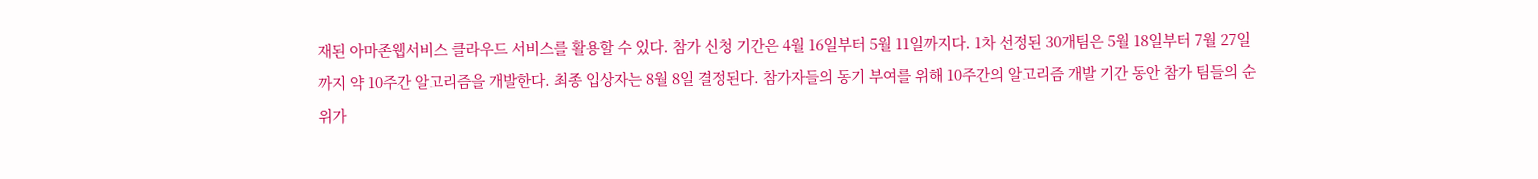재된 아마존웹서비스 클라우드 서비스를 활용할 수 있다. 참가 신청 기간은 4월 16일부터 5월 11일까지다. 1차 선정된 30개팀은 5월 18일부터 7월 27일까지 약 10주간 알고리즘을 개발한다. 최종 입상자는 8월 8일 결정된다. 참가자들의 동기 부여를 위해 10주간의 알고리즘 개발 기간 동안 참가 팀들의 순위가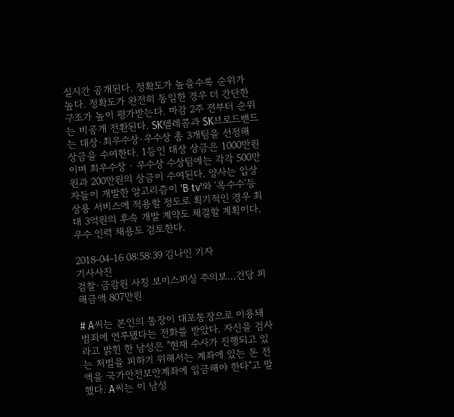실시간 공개된다. 정확도가 높을수록 순위가 높다. 정확도가 완전히 동일한 경우 더 간단한 구조가 높이 평가받는다. 마감 2주 전부터 순위는 비공개 전환된다. SK텔레콤과 SK브로드밴드는 대상·최우수상·우수상 총 3개팀을 선정해 상금을 수여한다. 1등인 대상 상금은 1000만원이며 최우수상 · 우수상 수상팀에는 각각 500만원과 200만원의 상금이 수여된다. 양사는 입상자들이 개발한 알고리즘이 'B tv'와 '옥수수'등 상용 서비스에 적용할 정도로 획기적인 경우 최대 3억원의 후속 개발 계약도 체결할 계획이다. 우수 인력 채용도 검토한다.

2018-04-16 08:58:39 김나인 기자
기사사진
검찰·금감원 사칭 보이스피싱 주의보…건당 피해금액 807만원

# A씨는 본인의 통장이 대포통장으로 이용돼 범죄에 연루됐다는 전화를 받았다. 자신을 검사라고 밝힌 한 남성은 "현재 수사가 진행되고 있는 처벌을 피하기 위해서는 계좌에 있는 돈 전액을 국가안전보안계좌에 입금해야 한다"고 말했다. A씨는 이 남성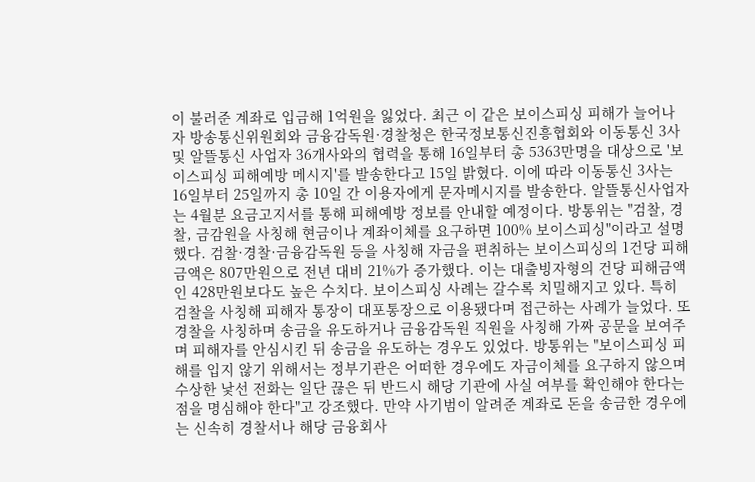이 불러준 계좌로 입금해 1억원을 잃었다. 최근 이 같은 보이스피싱 피해가 늘어나자 방송통신위원회와 금융감독원·경찰청은 한국정보통신진흥협회와 이동통신 3사 및 알뜰통신 사업자 36개사와의 협력을 통해 16일부터 총 5363만명을 대상으로 '보이스피싱 피해예방 메시지'를 발송한다고 15일 밝혔다. 이에 따라 이동통신 3사는 16일부터 25일까지 총 10일 간 이용자에게 문자메시지를 발송한다. 알뜰통신사업자는 4월분 요금고지서를 통해 피해예방 정보를 안내할 예정이다. 방통위는 "검찰, 경찰, 금감원을 사칭해 현금이나 계좌이체를 요구하면 100% 보이스피싱"이라고 설명했다. 검찰·경찰·금융감독원 등을 사칭해 자금을 편취하는 보이스피싱의 1건당 피해금액은 807만원으로 전년 대비 21%가 증가했다. 이는 대출빙자형의 건당 피해금액인 428만원보다도 높은 수치다. 보이스피싱 사례는 갈수록 치밀해지고 있다. 특히 검찰을 사칭해 피해자 통장이 대포통장으로 이용됐다며 접근하는 사례가 늘었다. 또 경찰을 사칭하며 송금을 유도하거나 금융감독원 직원을 사칭해 가짜 공문을 보여주며 피해자를 안심시킨 뒤 송금을 유도하는 경우도 있었다. 방통위는 "보이스피싱 피해를 입지 않기 위해서는 정부기관은 어떠한 경우에도 자금이체를 요구하지 않으며 수상한 낯선 전화는 일단 끊은 뒤 반드시 해당 기관에 사실 여부를 확인해야 한다는 점을 명심해야 한다"고 강조했다. 만약 사기범이 알려준 계좌로 돈을 송금한 경우에는 신속히 경찰서나 해당 금융회사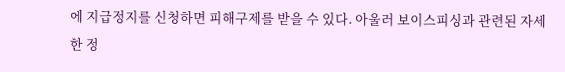에 지급정지를 신청하면 피해구제를 받을 수 있다. 아울러 보이스피싱과 관련된 자세한 정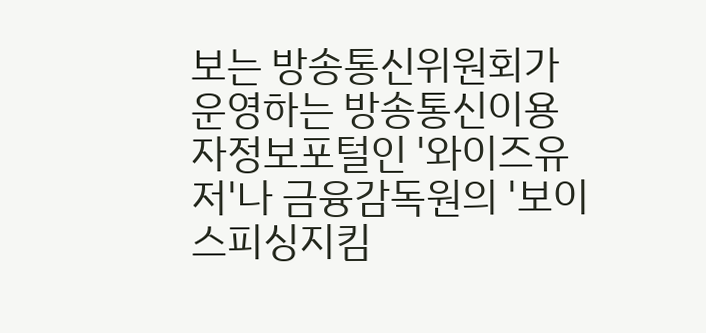보는 방송통신위원회가 운영하는 방송통신이용자정보포털인 '와이즈유저'나 금융감독원의 '보이스피싱지킴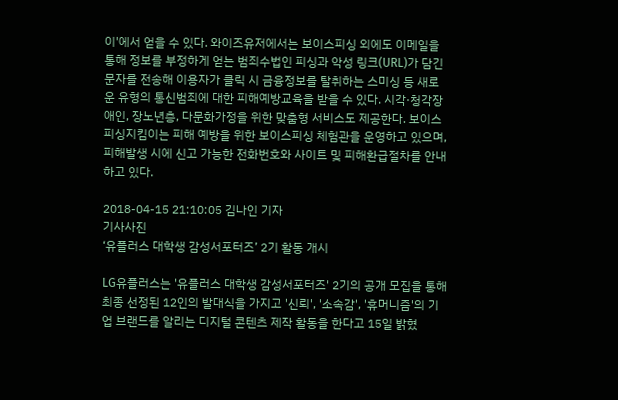이'에서 얻을 수 있다. 와이즈유저에서는 보이스피싱 외에도 이메일을 통해 정보를 부정하게 얻는 범죄수법인 피싱과 악성 링크(URL)가 담긴 문자를 전송해 이용자가 클릭 시 금융정보를 탈취하는 스미싱 등 새로운 유형의 통신범죄에 대한 피해예방교육을 받을 수 있다. 시각·청각장애인, 장노년층, 다문화가정을 위한 맞춤형 서비스도 제공한다. 보이스피싱지킴이는 피해 예방을 위한 보이스피싱 체험관을 운영하고 있으며, 피해발생 시에 신고 가능한 전화번호와 사이트 및 피해환급절차를 안내하고 있다.

2018-04-15 21:10:05 김나인 기자
기사사진
‘유플러스 대학생 감성서포터즈’ 2기 활동 개시

LG유플러스는 '유플러스 대학생 감성서포터즈' 2기의 공개 모집을 통해 최종 선정된 12인의 발대식을 가지고 '신뢰', '소속감', '휴머니즘'의 기업 브랜드를 알리는 디지털 콘텐츠 제작 활동을 한다고 15일 밝혔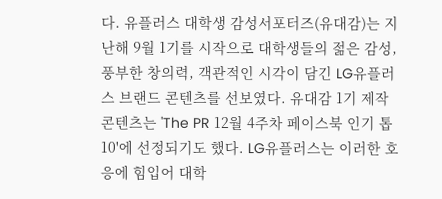다. 유플러스 대학생 감성서포터즈(유대감)는 지난해 9월 1기를 시작으로 대학생들의 젊은 감성, 풍부한 창의력, 객관적인 시각이 담긴 LG유플러스 브랜드 콘텐츠를 선보였다. 유대감 1기 제작 콘텐츠는 'The PR 12월 4주차 페이스북 인기 톱 10'에 선정되기도 했다. LG유플러스는 이러한 호응에 힘입어 대학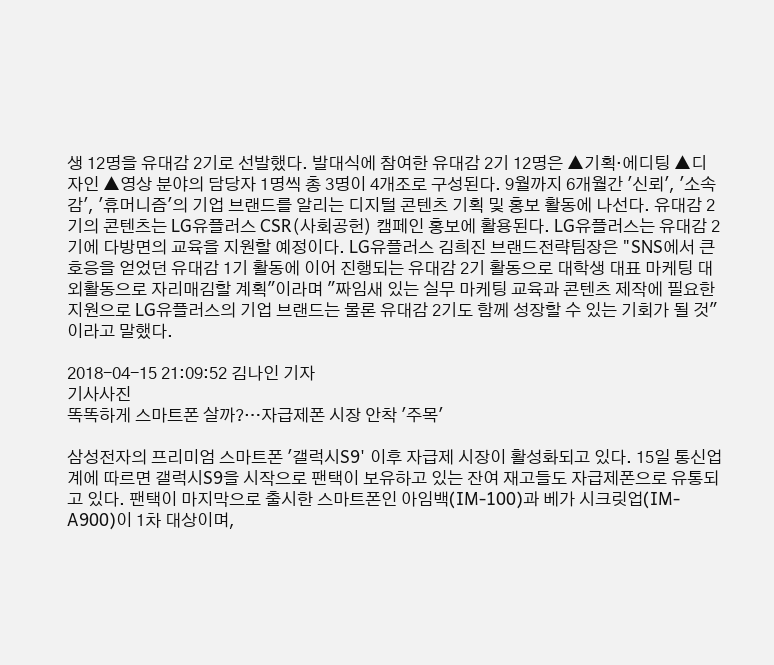생 12명을 유대감 2기로 선발했다. 발대식에 참여한 유대감 2기 12명은 ▲기획·에디팅 ▲디자인 ▲영상 분야의 담당자 1명씩 총 3명이 4개조로 구성된다. 9월까지 6개월간 '신뢰', '소속감', '휴머니즘'의 기업 브랜드를 알리는 디지털 콘텐츠 기획 및 홍보 활동에 나선다. 유대감 2기의 콘텐츠는 LG유플러스 CSR(사회공헌) 캠페인 홍보에 활용된다. LG유플러스는 유대감 2기에 다방면의 교육을 지원할 예정이다. LG유플러스 김희진 브랜드전략팀장은 "SNS에서 큰 호응을 얻었던 유대감 1기 활동에 이어 진행되는 유대감 2기 활동으로 대학생 대표 마케팅 대외활동으로 자리매김할 계획"이라며 "짜임새 있는 실무 마케팅 교육과 콘텐츠 제작에 필요한 지원으로 LG유플러스의 기업 브랜드는 물론 유대감 2기도 함께 성장할 수 있는 기회가 될 것"이라고 말했다.

2018-04-15 21:09:52 김나인 기자
기사사진
똑똑하게 스마트폰 살까?…자급제폰 시장 안착 '주목'

삼성전자의 프리미엄 스마트폰 '갤럭시S9' 이후 자급제 시장이 활성화되고 있다. 15일 통신업계에 따르면 갤럭시S9을 시작으로 팬택이 보유하고 있는 잔여 재고들도 자급제폰으로 유통되고 있다. 팬택이 마지막으로 출시한 스마트폰인 아임백(IM-100)과 베가 시크릿업(IM-A900)이 1차 대상이며,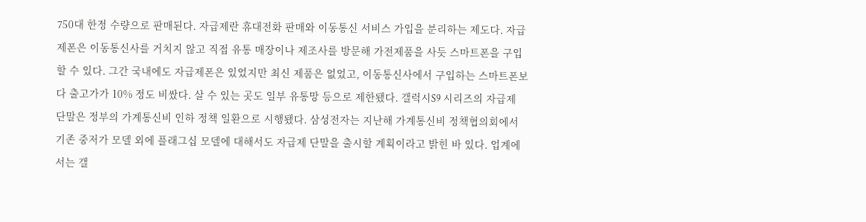750대 한정 수량으로 판매된다. 자급제란 휴대전화 판매와 이동통신 서비스 가입을 분리하는 제도다. 자급제폰은 이동통신사를 거치지 않고 직접 유통 매장이나 제조사를 방문해 가전제품을 사듯 스마트폰을 구입할 수 있다. 그간 국내에도 자급제폰은 있었지만 최신 제품은 없었고, 이동통신사에서 구입하는 스마트폰보다 출고가가 10% 정도 비쌌다. 살 수 있는 곳도 일부 유통망 등으로 제한됐다. 갤럭시S9 시리즈의 자급제 단말은 정부의 가계통신비 인하 정책 일환으로 시행됐다. 삼성전자는 지난해 가계통신비 정책협의회에서 기존 중저가 모델 외에 플래그십 모델에 대해서도 자급제 단말을 출시할 계획이라고 밝힌 바 있다. 업계에서는 갤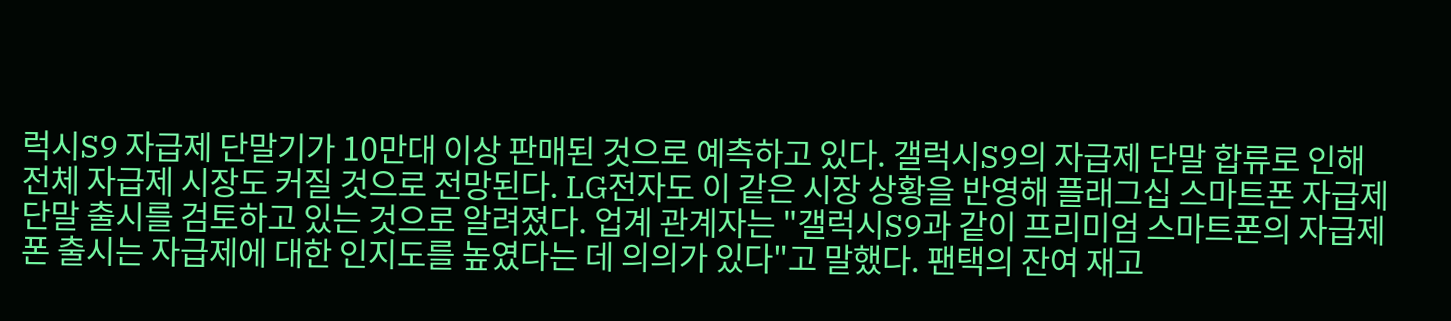럭시S9 자급제 단말기가 10만대 이상 판매된 것으로 예측하고 있다. 갤럭시S9의 자급제 단말 합류로 인해 전체 자급제 시장도 커질 것으로 전망된다. LG전자도 이 같은 시장 상황을 반영해 플래그십 스마트폰 자급제 단말 출시를 검토하고 있는 것으로 알려졌다. 업계 관계자는 "갤럭시S9과 같이 프리미엄 스마트폰의 자급제 폰 출시는 자급제에 대한 인지도를 높였다는 데 의의가 있다"고 말했다. 팬택의 잔여 재고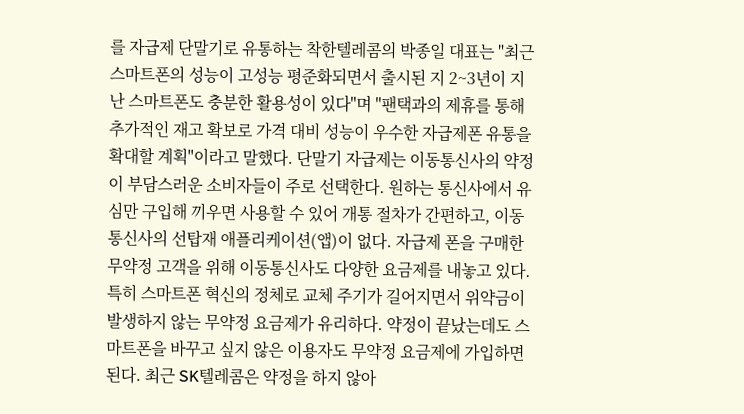를 자급제 단말기로 유통하는 착한텔레콤의 박종일 대표는 "최근 스마트폰의 성능이 고성능 평준화되면서 출시된 지 2~3년이 지난 스마트폰도 충분한 활용성이 있다"며 "팬택과의 제휴를 통해 추가적인 재고 확보로 가격 대비 성능이 우수한 자급제폰 유통을 확대할 계획"이라고 말했다. 단말기 자급제는 이동통신사의 약정이 부담스러운 소비자들이 주로 선택한다. 원하는 통신사에서 유심만 구입해 끼우면 사용할 수 있어 개통 절차가 간편하고, 이동통신사의 선탑재 애플리케이션(앱)이 없다. 자급제 폰을 구매한 무약정 고객을 위해 이동통신사도 다양한 요금제를 내놓고 있다. 특히 스마트폰 혁신의 정체로 교체 주기가 길어지면서 위약금이 발생하지 않는 무약정 요금제가 유리하다. 약정이 끝났는데도 스마트폰을 바꾸고 싶지 않은 이용자도 무약정 요금제에 가입하면 된다. 최근 SK텔레콤은 약정을 하지 않아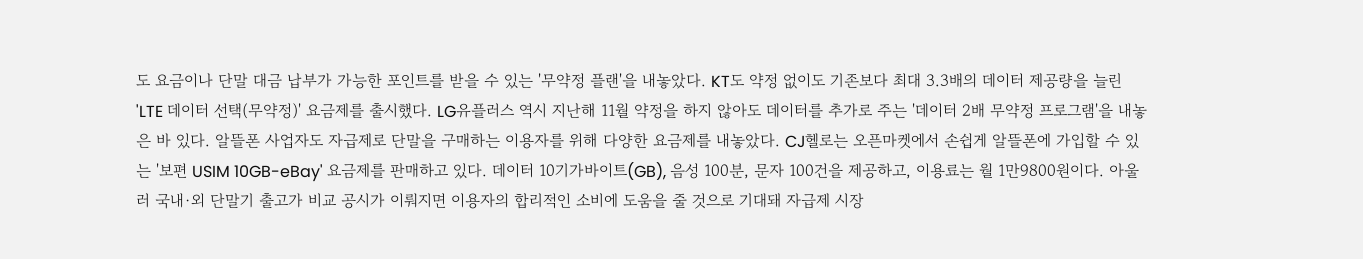도 요금이나 단말 대금 납부가 가능한 포인트를 받을 수 있는 '무약정 플랜'을 내놓았다. KT도 약정 없이도 기존보다 최대 3.3배의 데이터 제공량을 늘린 'LTE 데이터 선택(무약정)' 요금제를 출시했다. LG유플러스 역시 지난해 11월 약정을 하지 않아도 데이터를 추가로 주는 '데이터 2배 무약정 프로그램'을 내놓은 바 있다. 알뜰폰 사업자도 자급제로 단말을 구매하는 이용자를 위해 다양한 요금제를 내놓았다. CJ헬로는 오픈마켓에서 손쉽게 알뜰폰에 가입할 수 있는 '보편 USIM 10GB-eBay' 요금제를 판매하고 있다. 데이터 10기가바이트(GB), 음성 100분, 문자 100건을 제공하고, 이용료는 월 1만9800원이다. 아울러 국내·외 단말기 출고가 비교 공시가 이뤄지면 이용자의 합리적인 소비에 도움을 줄 것으로 기대돼 자급제 시장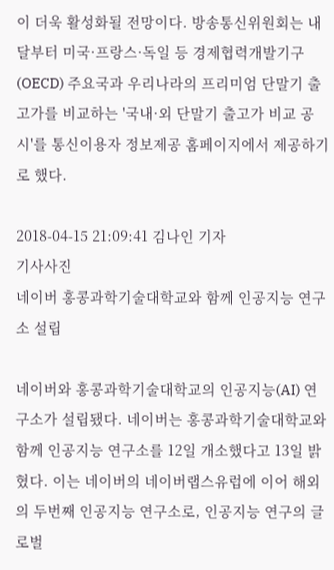이 더욱 활성화될 전망이다. 방송통신위원회는 내달부터 미국·프랑스·독일 등 경제협력개발기구(OECD) 주요국과 우리나라의 프리미엄 단말기 출고가를 비교하는 '국내·외 단말기 출고가 비교 공시'를 통신이용자 정보제공 홈페이지에서 제공하기로 했다.

2018-04-15 21:09:41 김나인 기자
기사사진
네이버 홍콩과학기술대학교와 함께 인공지능 연구소 설립

네이버와 홍콩과학기술대학교의 인공지능(AI) 연구소가 설립됐다. 네이버는 홍콩과학기술대학교와 함께 인공지능 연구소를 12일 개소했다고 13일 밝혔다. 이는 네이버의 네이버랩스유럽에 이어 해외의 두번째 인공지능 연구소로, 인공지능 연구의 글로벌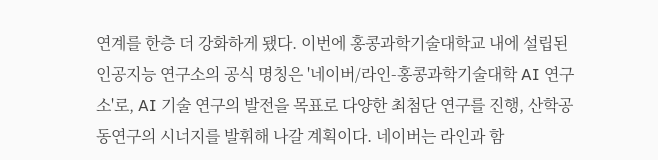연계를 한층 더 강화하게 됐다. 이번에 홍콩과학기술대학교 내에 설립된 인공지능 연구소의 공식 명칭은 '네이버/라인-홍콩과학기술대학 AI 연구소'로, AI 기술 연구의 발전을 목표로 다양한 최첨단 연구를 진행, 산학공동연구의 시너지를 발휘해 나갈 계획이다. 네이버는 라인과 함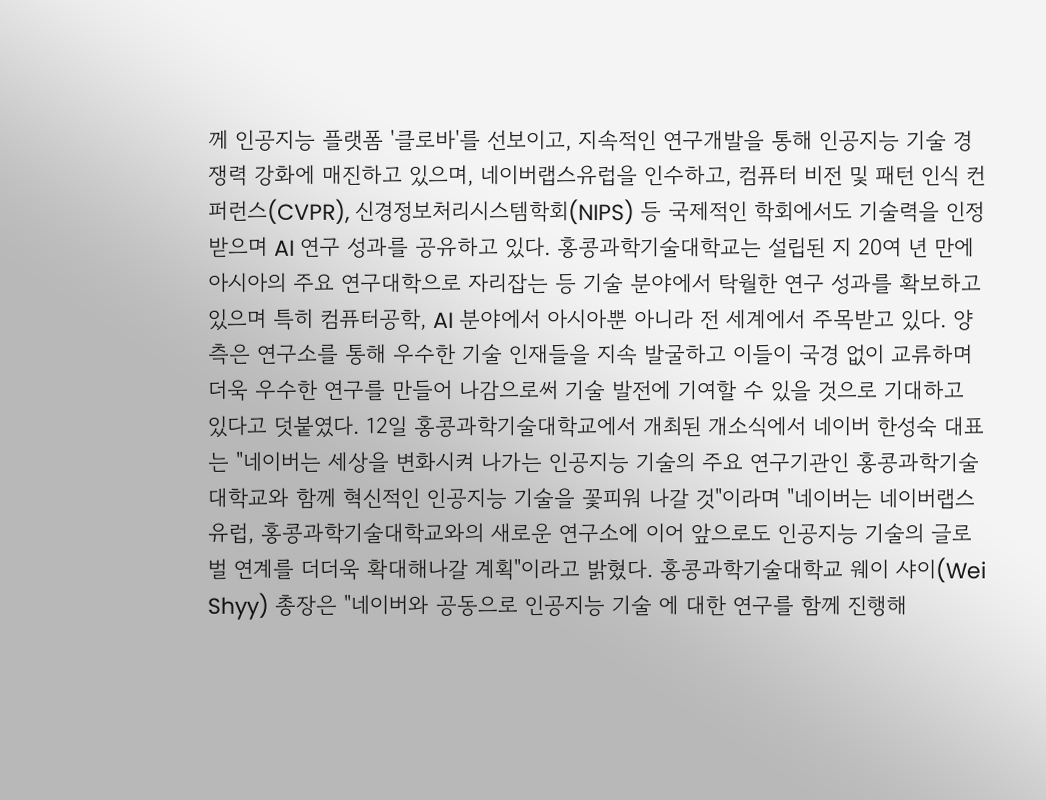께 인공지능 플랫폼 '클로바'를 선보이고, 지속적인 연구개발을 통해 인공지능 기술 경쟁력 강화에 매진하고 있으며, 네이버랩스유럽을 인수하고, 컴퓨터 비전 및 패턴 인식 컨퍼런스(CVPR), 신경정보처리시스템학회(NIPS) 등 국제적인 학회에서도 기술력을 인정받으며 AI 연구 성과를 공유하고 있다. 홍콩과학기술대학교는 설립된 지 20여 년 만에 아시아의 주요 연구대학으로 자리잡는 등 기술 분야에서 탁월한 연구 성과를 확보하고 있으며 특히 컴퓨터공학, AI 분야에서 아시아뿐 아니라 전 세계에서 주목받고 있다. 양측은 연구소를 통해 우수한 기술 인재들을 지속 발굴하고 이들이 국경 없이 교류하며 더욱 우수한 연구를 만들어 나감으로써 기술 발전에 기여할 수 있을 것으로 기대하고 있다고 덧붙였다. 12일 홍콩과학기술대학교에서 개최된 개소식에서 네이버 한성숙 대표는 "네이버는 세상을 변화시켜 나가는 인공지능 기술의 주요 연구기관인 홍콩과학기술대학교와 함께 혁신적인 인공지능 기술을 꽃피워 나갈 것"이라며 "네이버는 네이버랩스유럽, 홍콩과학기술대학교와의 새로운 연구소에 이어 앞으로도 인공지능 기술의 글로벌 연계를 더더욱 확대해나갈 계획"이라고 밝혔다. 홍콩과학기술대학교 웨이 샤이(Wei Shyy) 총장은 "네이버와 공동으로 인공지능 기술 에 대한 연구를 함께 진행해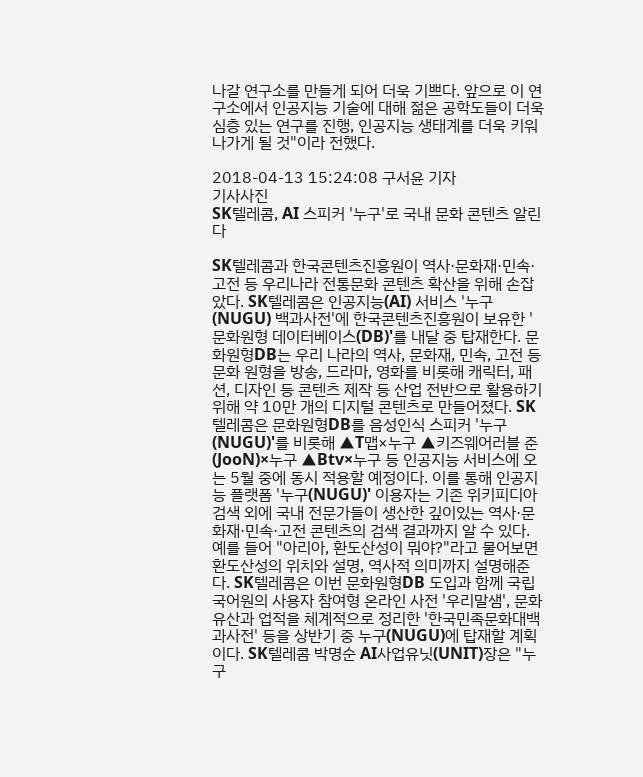나갈 연구소를 만들게 되어 더욱 기쁘다. 앞으로 이 연구소에서 인공지능 기술에 대해 젊은 공학도들이 더욱 심층 있는 연구를 진행, 인공지능 생태계를 더욱 키워나가게 될 것"이라 전했다.

2018-04-13 15:24:08 구서윤 기자
기사사진
SK텔레콤, AI 스피커 '누구'로 국내 문화 콘텐츠 알린다

SK텔레콤과 한국콘텐츠진흥원이 역사·문화재·민속·고전 등 우리나라 전통문화 콘텐츠 확산을 위해 손잡았다. SK텔레콤은 인공지능(AI) 서비스 '누구(NUGU) 백과사전'에 한국콘텐츠진흥원이 보유한 '문화원형 데이터베이스(DB)'를 내달 중 탑재한다. 문화원형DB는 우리 나라의 역사, 문화재, 민속, 고전 등 문화 원형을 방송, 드라마, 영화를 비롯해 캐릭터, 패션, 디자인 등 콘텐츠 제작 등 산업 전반으로 활용하기 위해 약 10만 개의 디지털 콘텐츠로 만들어졌다. SK텔레콤은 문화원형DB를 음성인식 스피커 '누구(NUGU)'를 비롯해 ▲T맵×누구 ▲키즈웨어러블 준(JooN)×누구 ▲Btv×누구 등 인공지능 서비스에 오는 5월 중에 동시 적용할 예정이다. 이를 통해 인공지능 플랫폼 '누구(NUGU)' 이용자는 기존 위키피디아 검색 외에 국내 전문가들이 생산한 깊이있는 역사·문화재·민속·고전 콘텐츠의 검색 결과까지 알 수 있다. 예를 들어 "아리아, 환도산성이 뭐야?"라고 물어보면 환도산성의 위치와 설명, 역사적 의미까지 설명해준다. SK텔레콤은 이번 문화원형DB 도입과 함께 국립국어원의 사용자 참여형 온라인 사전 '우리말샘', 문화유산과 업적을 체계적으로 정리한 '한국민족문화대백과사전' 등을 상반기 중 누구(NUGU)에 탑재할 계획이다. SK텔레콤 박명순 AI사업유닛(UNIT)장은 "누구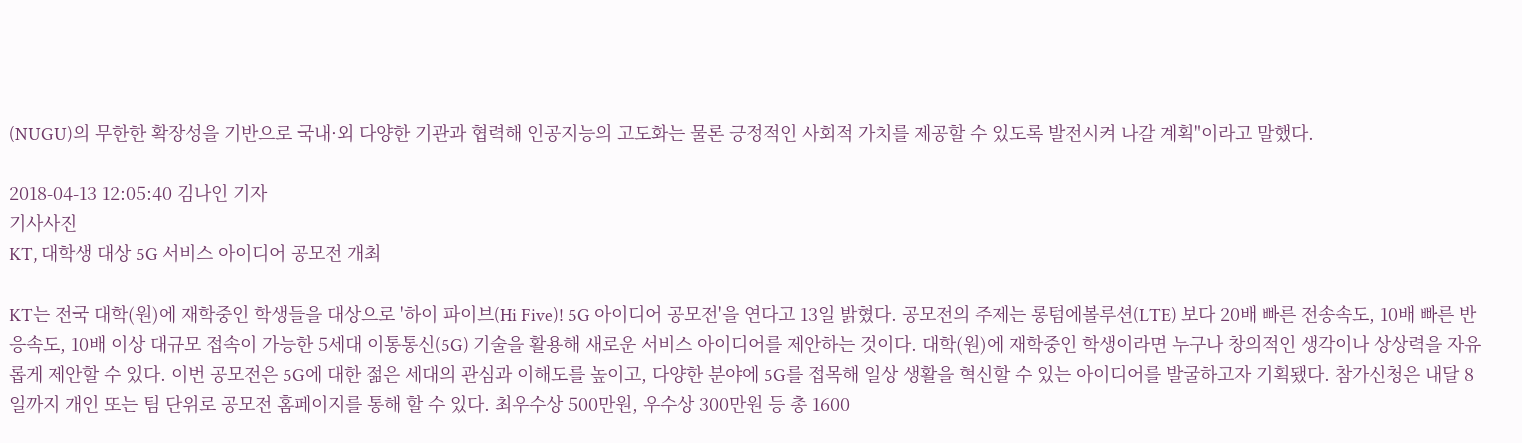(NUGU)의 무한한 확장성을 기반으로 국내·외 다양한 기관과 협력해 인공지능의 고도화는 물론 긍정적인 사회적 가치를 제공할 수 있도록 발전시켜 나갈 계획"이라고 말했다.

2018-04-13 12:05:40 김나인 기자
기사사진
KT, 대학생 대상 5G 서비스 아이디어 공모전 개최

KT는 전국 대학(원)에 재학중인 학생들을 대상으로 '하이 파이브(Hi Five)! 5G 아이디어 공모전'을 연다고 13일 밝혔다. 공모전의 주제는 롱텀에볼루션(LTE) 보다 20배 빠른 전송속도, 10배 빠른 반응속도, 10배 이상 대규모 접속이 가능한 5세대 이통통신(5G) 기술을 활용해 새로운 서비스 아이디어를 제안하는 것이다. 대학(원)에 재학중인 학생이라면 누구나 창의적인 생각이나 상상력을 자유롭게 제안할 수 있다. 이번 공모전은 5G에 대한 젊은 세대의 관심과 이해도를 높이고, 다양한 분야에 5G를 접목해 일상 생활을 혁신할 수 있는 아이디어를 발굴하고자 기획됐다. 참가신청은 내달 8일까지 개인 또는 팀 단위로 공모전 홈페이지를 통해 할 수 있다. 최우수상 500만원, 우수상 300만원 등 총 1600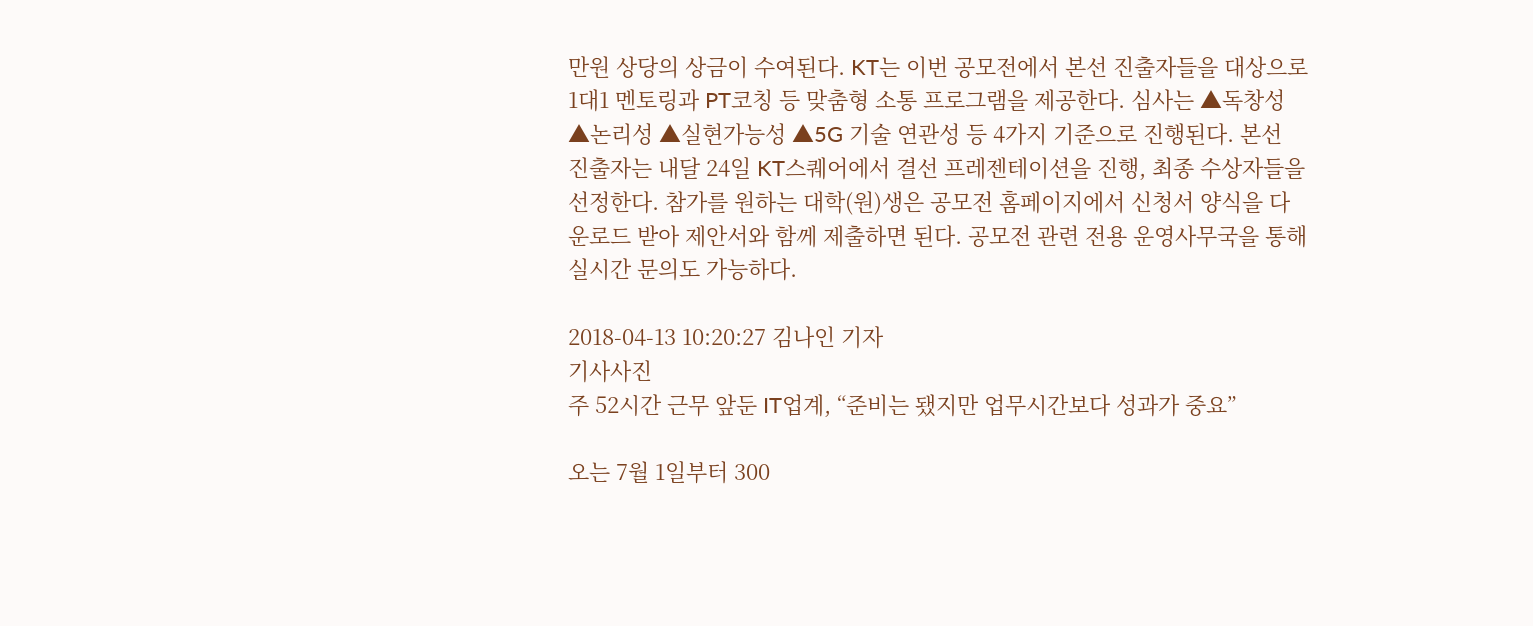만원 상당의 상금이 수여된다. KT는 이번 공모전에서 본선 진출자들을 대상으로 1대1 멘토링과 PT코칭 등 맞춤형 소통 프로그램을 제공한다. 심사는 ▲독창성 ▲논리성 ▲실현가능성 ▲5G 기술 연관성 등 4가지 기준으로 진행된다. 본선 진출자는 내달 24일 KT스퀘어에서 결선 프레젠테이션을 진행, 최종 수상자들을 선정한다. 참가를 원하는 대학(원)생은 공모전 홈페이지에서 신청서 양식을 다운로드 받아 제안서와 함께 제출하면 된다. 공모전 관련 전용 운영사무국을 통해 실시간 문의도 가능하다.

2018-04-13 10:20:27 김나인 기자
기사사진
주 52시간 근무 앞둔 IT업계, “준비는 됐지만 업무시간보다 성과가 중요”

오는 7월 1일부터 300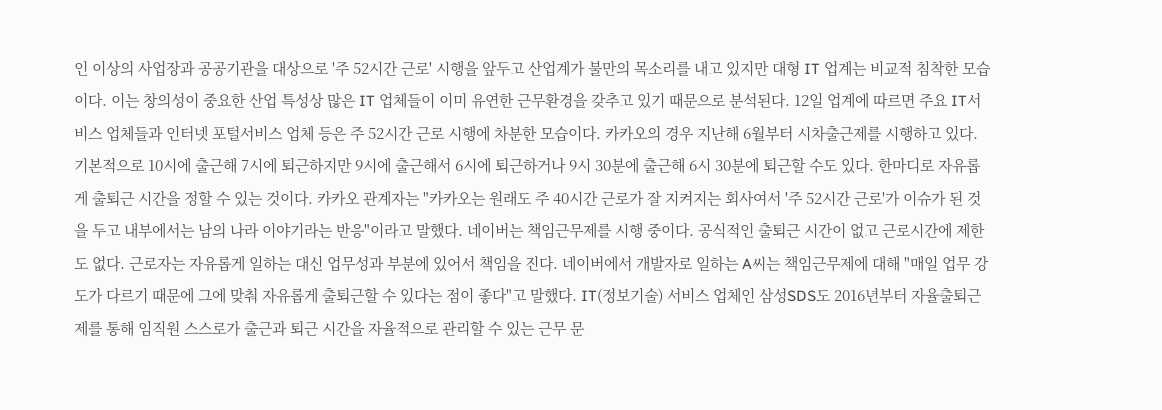인 이상의 사업장과 공공기관을 대상으로 '주 52시간 근로' 시행을 앞두고 산업계가 불만의 목소리를 내고 있지만 대형 IT 업계는 비교적 침착한 모습이다. 이는 창의성이 중요한 산업 특성상 많은 IT 업체들이 이미 유연한 근무환경을 갖추고 있기 때문으로 분석된다. 12일 업계에 따르면 주요 IT서비스 업체들과 인터넷 포털서비스 업체 등은 주 52시간 근로 시행에 차분한 모습이다. 카카오의 경우 지난해 6월부터 시차출근제를 시행하고 있다. 기본적으로 10시에 출근해 7시에 퇴근하지만 9시에 출근해서 6시에 퇴근하거나 9시 30분에 출근해 6시 30분에 퇴근할 수도 있다. 한마디로 자유롭게 출퇴근 시간을 정할 수 있는 것이다. 카카오 관계자는 "카카오는 원래도 주 40시간 근로가 잘 지켜지는 회사여서 '주 52시간 근로'가 이슈가 된 것을 두고 내부에서는 남의 나라 이야기라는 반응"이라고 말했다. 네이버는 책임근무제를 시행 중이다. 공식적인 출퇴근 시간이 없고 근로시간에 제한도 없다. 근로자는 자유롭게 일하는 대신 업무성과 부분에 있어서 책임을 진다. 네이버에서 개발자로 일하는 A씨는 책임근무제에 대해 "매일 업무 강도가 다르기 때문에 그에 맞춰 자유롭게 출퇴근할 수 있다는 점이 좋다"고 말했다. IT(정보기술) 서비스 업체인 삼성SDS도 2016년부터 자율출퇴근제를 통해 임직원 스스로가 출근과 퇴근 시간을 자율적으로 관리할 수 있는 근무 문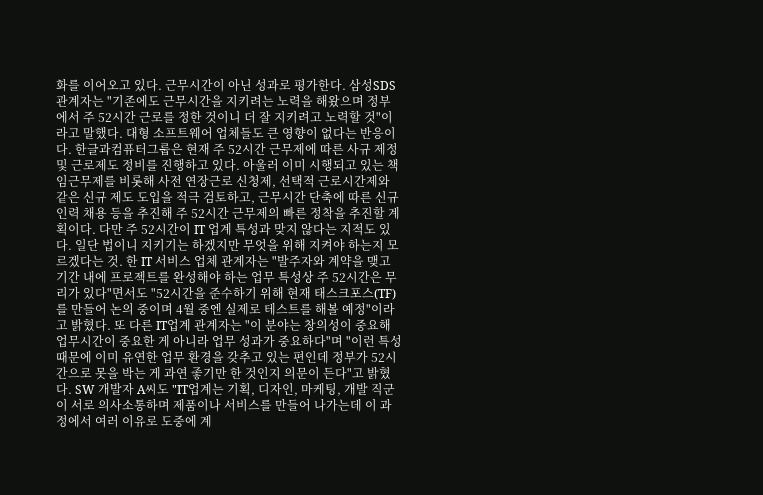화를 이어오고 있다. 근무시간이 아닌 성과로 평가한다. 삼성SDS 관계자는 "기존에도 근무시간을 지키려는 노력을 해왔으며 정부에서 주 52시간 근로를 정한 것이니 더 잘 지키려고 노력할 것"이라고 말했다. 대형 소프트웨어 업체들도 큰 영향이 없다는 반응이다. 한글과컴퓨터그룹은 현재 주 52시간 근무제에 따른 사규 제정 및 근로제도 정비를 진행하고 있다. 아울러 이미 시행되고 있는 책임근무제를 비롯해 사전 연장근로 신청제, 선택적 근로시간제와 같은 신규 제도 도입을 적극 검토하고, 근무시간 단축에 따른 신규인력 채용 등을 추진해 주 52시간 근무제의 빠른 정착을 추진할 계획이다. 다만 주 52시간이 IT 업계 특성과 맞지 않다는 지적도 있다. 일단 법이니 지키기는 하겠지만 무엇을 위해 지켜야 하는지 모르겠다는 것. 한 IT 서비스 업체 관계자는 "발주자와 계약을 맺고 기간 내에 프로젝트를 완성해야 하는 업무 특성상 주 52시간은 무리가 있다"면서도 "52시간을 준수하기 위해 현재 태스크포스(TF)를 만들어 논의 중이며 4월 중엔 실제로 테스트를 해볼 예정"이라고 밝혔다. 또 다른 IT업계 관계자는 "이 분야는 창의성이 중요해 업무시간이 중요한 게 아니라 업무 성과가 중요하다"며 "이런 특성 때문에 이미 유연한 업무 환경을 갖추고 있는 편인데 정부가 52시간으로 못을 박는 게 과연 좋기만 한 것인지 의문이 든다"고 밝혔다. SW 개발자 A씨도 "IT업계는 기획, 디자인, 마케팅, 개발 직군이 서로 의사소통하며 제품이나 서비스를 만들어 나가는데 이 과정에서 여러 이유로 도중에 계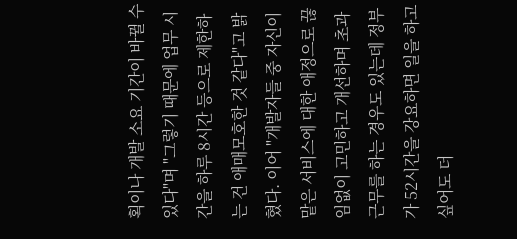획이나 개발 소요 기간이 바뀔 수 있다"며 "그렇기 때문에 업무 시간을 하루 8시간 등으로 제한하는 건 애매모호한 것 같다"고 밝혔다. 이어 "개발자들 중 자신이 맡은 서비스에 대한 애정으로 끊임없이 고민하고 개선하며 초과 근무를 하는 경우도 있는데 정부가 52시간을 강요하면 일을 하고 싶어도 더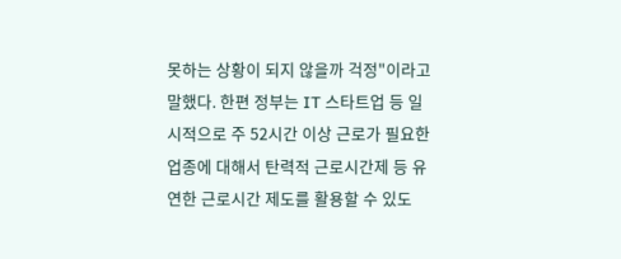못하는 상황이 되지 않을까 걱정"이라고 말했다. 한편 정부는 IT 스타트업 등 일시적으로 주 52시간 이상 근로가 필요한 업종에 대해서 탄력적 근로시간제 등 유연한 근로시간 제도를 활용할 수 있도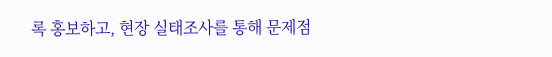록 홍보하고, 현장 실태조사를 통해 문제점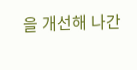을 개선해 나간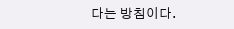다는 방침이다.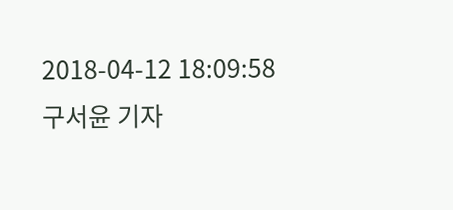2018-04-12 18:09:58 구서윤 기자